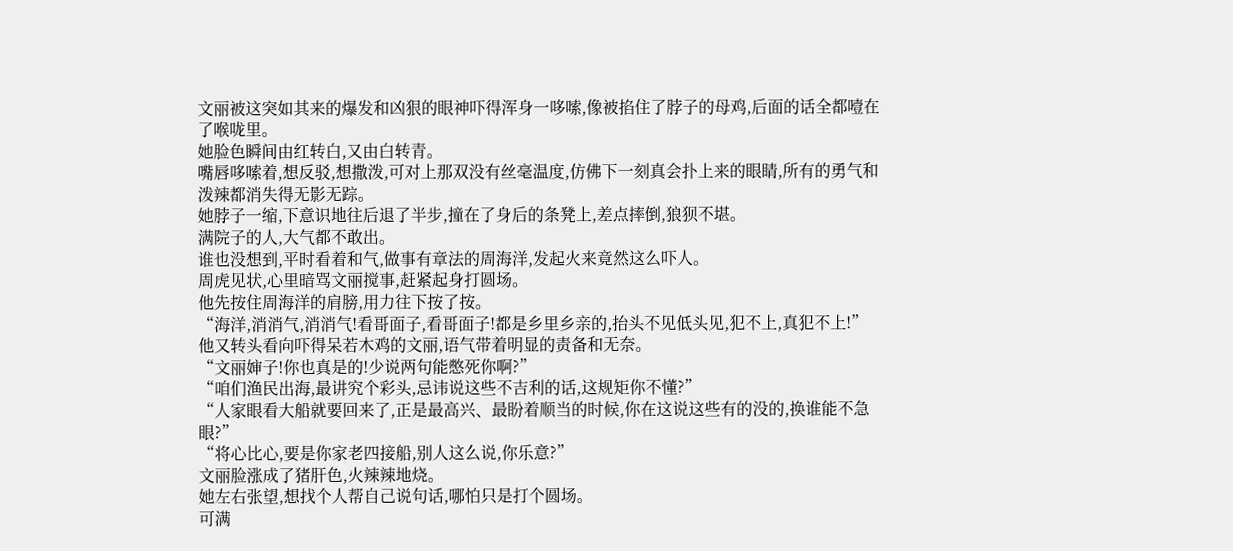文丽被这突如其来的爆发和凶狠的眼神吓得浑身一哆嗦,像被掐住了脖子的母鸡,后面的话全都噎在了喉咙里。
她脸色瞬间由红转白,又由白转青。
嘴唇哆嗦着,想反驳,想撒泼,可对上那双没有丝毫温度,仿佛下一刻真会扑上来的眼睛,所有的勇气和泼辣都消失得无影无踪。
她脖子一缩,下意识地往后退了半步,撞在了身后的条凳上,差点摔倒,狼狈不堪。
满院子的人,大气都不敢出。
谁也没想到,平时看着和气,做事有章法的周海洋,发起火来竟然这么吓人。
周虎见状,心里暗骂文丽搅事,赶紧起身打圆场。
他先按住周海洋的肩膀,用力往下按了按。
“海洋,消消气,消消气!看哥面子,看哥面子!都是乡里乡亲的,抬头不见低头见,犯不上,真犯不上!”
他又转头看向吓得呆若木鸡的文丽,语气带着明显的责备和无奈。
“文丽婶子!你也真是的!少说两句能憋死你啊?”
“咱们渔民出海,最讲究个彩头,忌讳说这些不吉利的话,这规矩你不懂?”
“人家眼看大船就要回来了,正是最高兴、最盼着顺当的时候,你在这说这些有的没的,换谁能不急眼?”
“将心比心,要是你家老四接船,别人这么说,你乐意?”
文丽脸涨成了猪肝色,火辣辣地烧。
她左右张望,想找个人帮自己说句话,哪怕只是打个圆场。
可满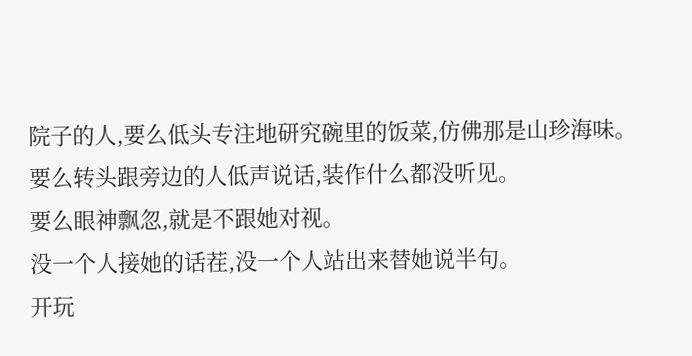院子的人,要么低头专注地研究碗里的饭菜,仿佛那是山珍海味。
要么转头跟旁边的人低声说话,装作什么都没听见。
要么眼神飘忽,就是不跟她对视。
没一个人接她的话茬,没一个人站出来替她说半句。
开玩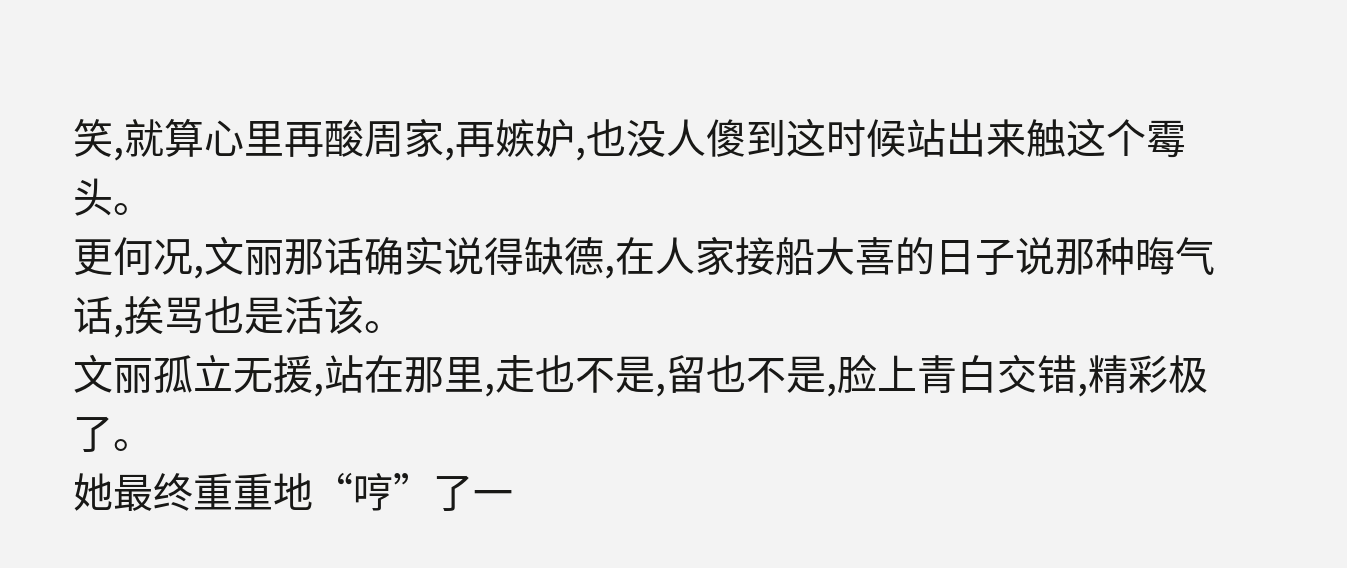笑,就算心里再酸周家,再嫉妒,也没人傻到这时候站出来触这个霉头。
更何况,文丽那话确实说得缺德,在人家接船大喜的日子说那种晦气话,挨骂也是活该。
文丽孤立无援,站在那里,走也不是,留也不是,脸上青白交错,精彩极了。
她最终重重地“哼”了一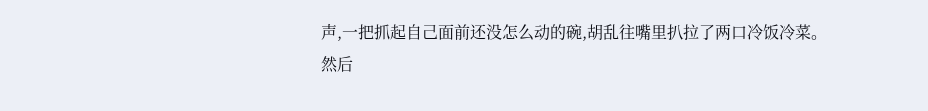声,一把抓起自己面前还没怎么动的碗,胡乱往嘴里扒拉了两口冷饭冷菜。
然后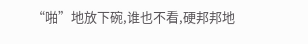“啪”地放下碗,谁也不看,硬邦邦地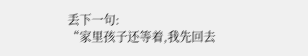丢下一句:
“家里孩子还等着,我先回去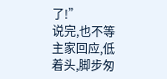了!”
说完,也不等主家回应,低着头,脚步匆